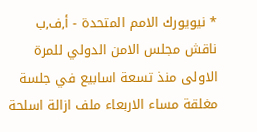* نيويورك الامم المتحدة - أ,ف,ب
ناقش مجلس الامن الدولي للمرة الاولى منذ تسعة اسابيع في جلسة مغلقة مساء الاربعاء ملف ازالة اسلحة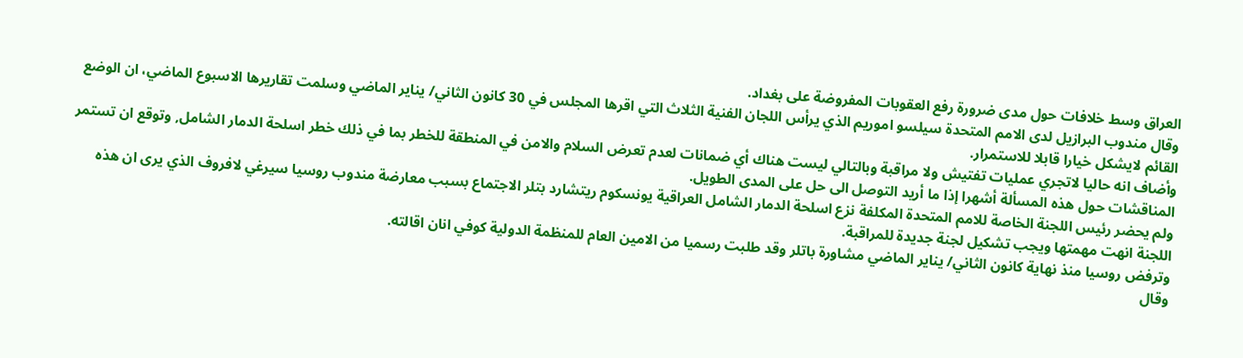العراق وسط خلافات حول مدى ضرورة رفع العقوبات المفروضة على بغداد.
وقال مندوب البرازيل لدى الامم المتحدة سيلسو اموريم الذي يرأس اللجان الفنية الثلاث التي اقرها المجلس في 30 كانون الثاني/ يناير الماضي وسلمت تقاريرها الاسبوع الماضي، ان الوضع القائم لايشكل خيارا قابلا للاستمرار.
وأضاف انه حاليا لاتجري عمليات تفتيش ولا مراقبة وبالتالي ليست هناك أي ضمانات لعدم تعرض السلام والامن في المنطقة للخطر بما في ذلك خطر اسلحة الدمار الشامل, وتوقع ان تستمر المناقشات حول هذه المسألة أشهرا إذا ما أريد التوصل الى حل على المدى الطويل.
ولم يحضر رئيس اللجنة الخاصة للامم المتحدة المكلفة نزع اسلحة الدمار الشامل العراقية يونسكوم ريتشارد بتلر الاجتماع بسبب معارضة مندوب روسيا سيرغي لافروف الذي يرى ان هذه اللجنة انهت مهمتها ويجب تشكيل لجنة جديدة للمراقبة.
وترفض روسيا منذ نهاية كانون الثاني/ يناير الماضي مشاورة باتلر وقد طلبت رسميا من الامين العام للمنظمة الدولية كوفي انان اقالته.
وقال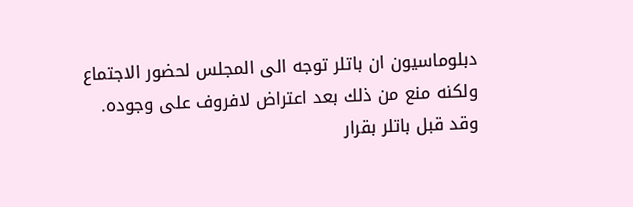دبلوماسيون ان باتلر توجه الى المجلس لحضور الاجتماع ولكنه منع من ذلك بعد اعتراض لافروف على وجوده.
وقد قبل باتلر بقرار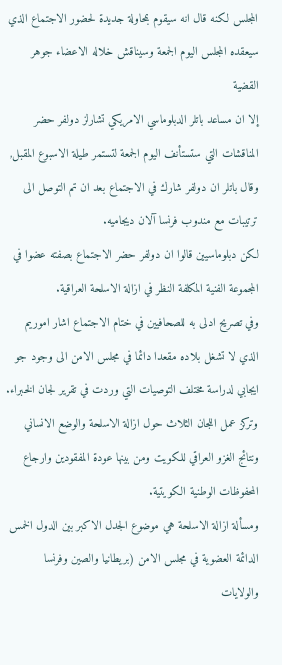المجلس لكنه قال انه سيقوم بمحاولة جديدة لحضور الاجتماع الذي سيعقده المجلس اليوم الجمعة وسيناقش خلاله الاعضاء جوهر القضية
إلا ان مساعد باتلر الدبلوماسي الامريكي تشارلز دولفر حضر المناقشات التي ستستأنف اليوم الجمعة لتستمر طيلة الاسبوع المقبل, وقال باتلر ان دولفر شارك في الاجتماع بعد ان تم التوصل الى ترتيبات مع مندوب فرنسا آلان ديجاميه.
لكن دبلوماسيين قالوا ان دولفر حضر الاجتماع بصفته عضوا في المجموعة الفنية المكلفة النظر في ازالة الاسلحة العراقية.
وفي تصريح ادلى به للصحافيين في ختام الاجتماع اشار اموريم الذي لا تشغل بلاده مقعدا دائما في مجلس الامن الى وجود جو ايجابي لدراسة مختلف التوصيات التي وردت في تقرير لجان الخبراء.
وتركز عمل اللجان الثلاث حول ازالة الاسلحة والوضع الانساني ونتائج الغزو العراقي للكويت ومن بينها عودة المفقودين وارجاع المحفوظات الوطنية الكويتية.
ومسألة ازالة الاسلحة هي موضوع الجدل الاكبر بين الدول الخمس الدائمة العضوية في مجلس الامن (بريطانيا والصين وفرنسا والولايات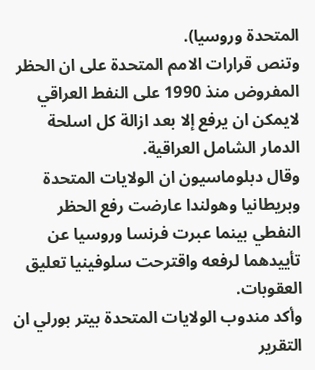المتحدة وروسيا).
وتنص قرارات الامم المتحدة على ان الحظر المفروض منذ 1990 على النفط العراقي لايمكن ان يرفع إلا بعد ازالة كل اسلحة الدمار الشامل العراقية.
وقال دبلوماسيون ان الولايات المتحدة وبريطانيا وهولندا عارضت رفع الحظر النفطي بينما عبرت فرنسا وروسيا عن تأييدهما لرفعه واقترحت سلوفينيا تعليق العقوبات.
وأكد مندوب الولايات المتحدة بيتر بورلي ان التقرير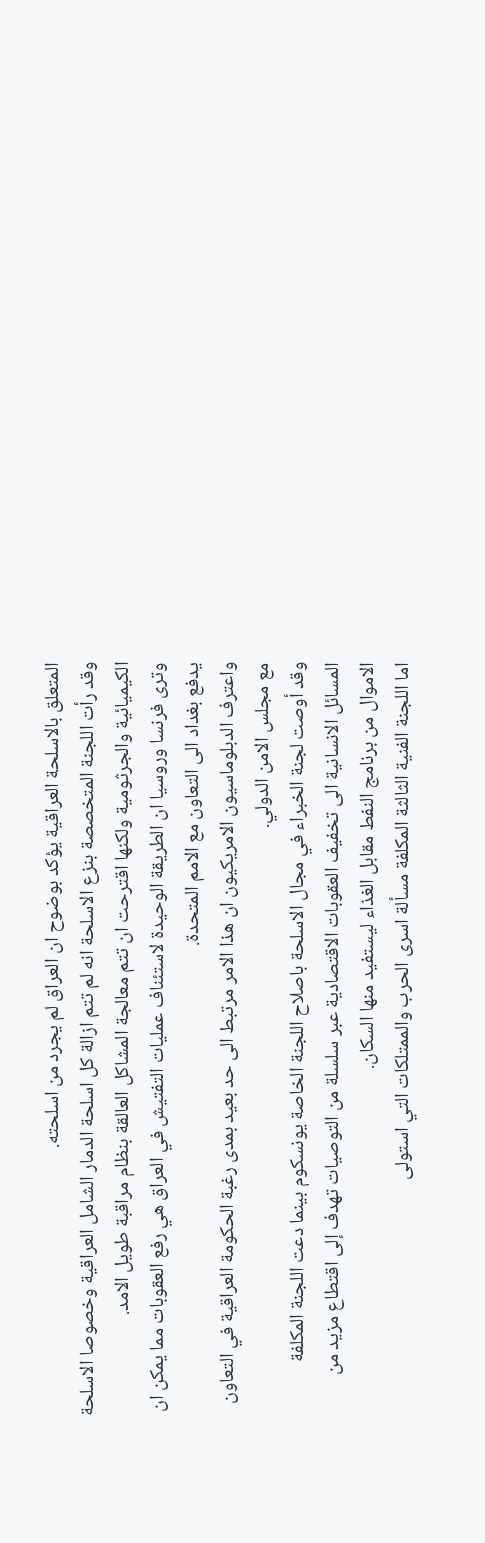المتعلق بالاسلحة العراقية يؤكد بوضوح ان العراق لم يجرد من اسلحته.
وقد رأت اللجنة المتخصصة بنزع الاسلحة انه لم تتم ازالة كل اسلحة الدمار الشامل العراقية وخصوصا الاسلحة الكيميائية والجرثومية ولكنها اقترحت ان تتم معالجة المشاكل العالقة بنظام مراقبة طويل الامد.
وترى فرنسا وروسيا ان الطريقة الوحيدة لاستئناف عمليات التفتيش في العراق هي رفع العقوبات مما يمكن ان يدفع بغداد الى التعاون مع الامم المتحدة.
واعترف الدبلوماسيون الامريكيون ان هذا الامر مرتبط الى حد بعيد بمدى رغبة الحكومة العراقية في التعاون مع مجلس الامن الدولي.
وقد أوصت لجنة الخبراء في مجال الاسلحة باصلاح اللجنة الخاصة يونسكوم بينما دعت اللجنة المكلفة المسائل الانسانية الى تخفيف العقوبات الاقتصادية عبر سلسلة من التوصيات تهدف إلى اقتطاع مزيد من الاموال من برنامج النفط مقابل الغذاء ليستفيد منها السكان.
اما اللجنة الفنية الثالثة المكلفة مسألة اسرى الحرب والممتلكات التي استولى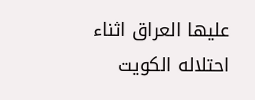عليها العراق اثناء احتلاله الكويت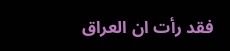فقد رأت ان العراق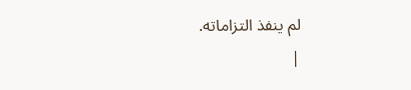لم ينفذ التزاماته.
|